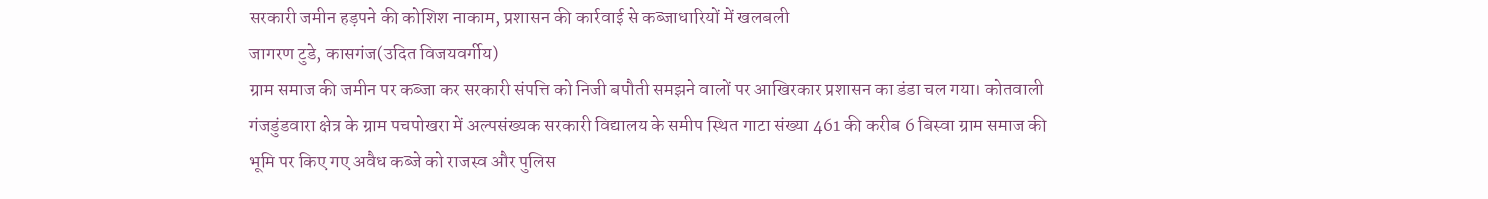सरकारी जमीन हड़पने की कोशिश नाकाम, प्रशासन की कार्रवाई से कब्जाधारियों में खलबली
जागरण टुडे, कासगंज(उदित विजयवर्गीय)
ग्राम समाज की जमीन पर कब्जा कर सरकारी संपत्ति को निजी बपौती समझने वालों पर आखिरकार प्रशासन का डंडा चल गया। कोतवाली गंजडुंडवारा क्षेत्र के ग्राम पचपोखरा में अल्पसंख्यक सरकारी विद्यालय के समीप स्थित गाटा संख्या 461 की करीब 6 बिस्वा ग्राम समाज की भूमि पर किए गए अवैध कब्जे को राजस्व और पुलिस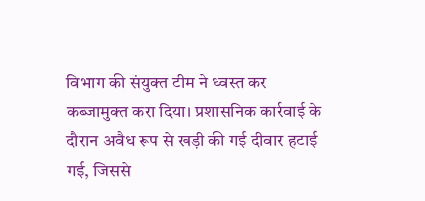विभाग की संयुक्त टीम ने ध्वस्त कर कब्जामुक्त करा दिया। प्रशासनिक कार्रवाई के दौरान अवैध रूप से खड़ी की गई दीवार हटाई गई, जिससे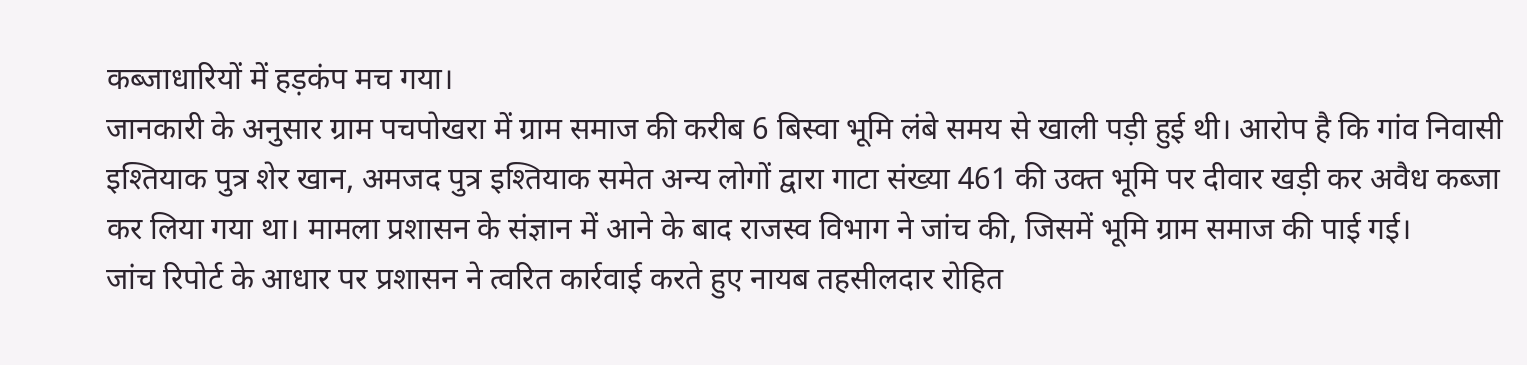कब्जाधारियों में हड़कंप मच गया।
जानकारी के अनुसार ग्राम पचपोखरा में ग्राम समाज की करीब 6 बिस्वा भूमि लंबे समय से खाली पड़ी हुई थी। आरोप है कि गांव निवासी इश्तियाक पुत्र शेर खान, अमजद पुत्र इश्तियाक समेत अन्य लोगों द्वारा गाटा संख्या 461 की उक्त भूमि पर दीवार खड़ी कर अवैध कब्जा कर लिया गया था। मामला प्रशासन के संज्ञान में आने के बाद राजस्व विभाग ने जांच की, जिसमें भूमि ग्राम समाज की पाई गई।
जांच रिपोर्ट के आधार पर प्रशासन ने त्वरित कार्रवाई करते हुए नायब तहसीलदार रोहित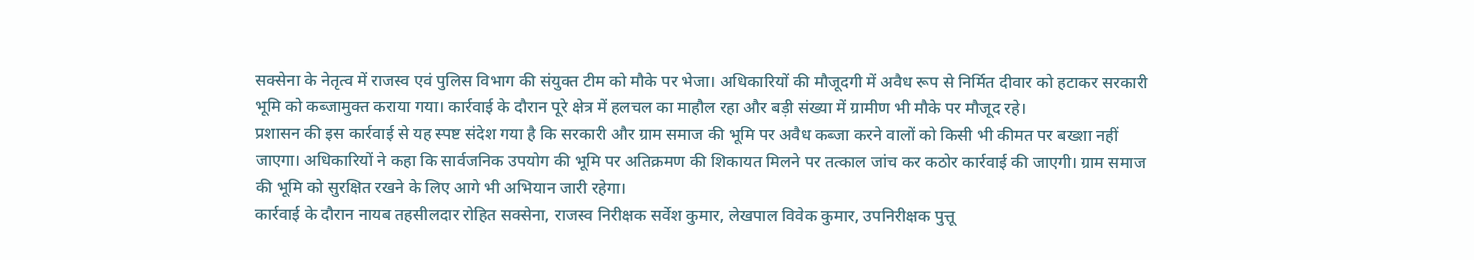सक्सेना के नेतृत्व में राजस्व एवं पुलिस विभाग की संयुक्त टीम को मौके पर भेजा। अधिकारियों की मौजूदगी में अवैध रूप से निर्मित दीवार को हटाकर सरकारी भूमि को कब्जामुक्त कराया गया। कार्रवाई के दौरान पूरे क्षेत्र में हलचल का माहौल रहा और बड़ी संख्या में ग्रामीण भी मौके पर मौजूद रहे।
प्रशासन की इस कार्रवाई से यह स्पष्ट संदेश गया है कि सरकारी और ग्राम समाज की भूमि पर अवैध कब्जा करने वालों को किसी भी कीमत पर बख्शा नहीं जाएगा। अधिकारियों ने कहा कि सार्वजनिक उपयोग की भूमि पर अतिक्रमण की शिकायत मिलने पर तत्काल जांच कर कठोर कार्रवाई की जाएगी। ग्राम समाज की भूमि को सुरक्षित रखने के लिए आगे भी अभियान जारी रहेगा।
कार्रवाई के दौरान नायब तहसीलदार रोहित सक्सेना, राजस्व निरीक्षक सर्वेश कुमार, लेखपाल विवेक कुमार, उपनिरीक्षक पुत्तू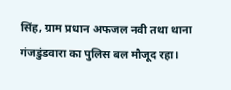सिंह, ग्राम प्रधान अफजल नवी तथा थाना गंजडुंडवारा का पुलिस बल मौजूद रहा।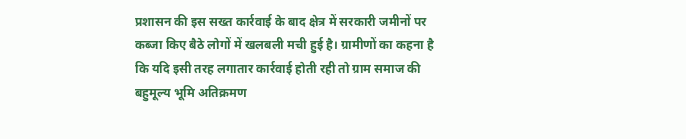प्रशासन की इस सख्त कार्रवाई के बाद क्षेत्र में सरकारी जमीनों पर कब्जा किए बैठे लोगों में खलबली मची हुई है। ग्रामीणों का कहना है कि यदि इसी तरह लगातार कार्रवाई होती रही तो ग्राम समाज की बहुमूल्य भूमि अतिक्रमण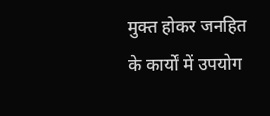मुक्त होकर जनहित के कार्यों में उपयोग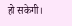हो सकेगी।